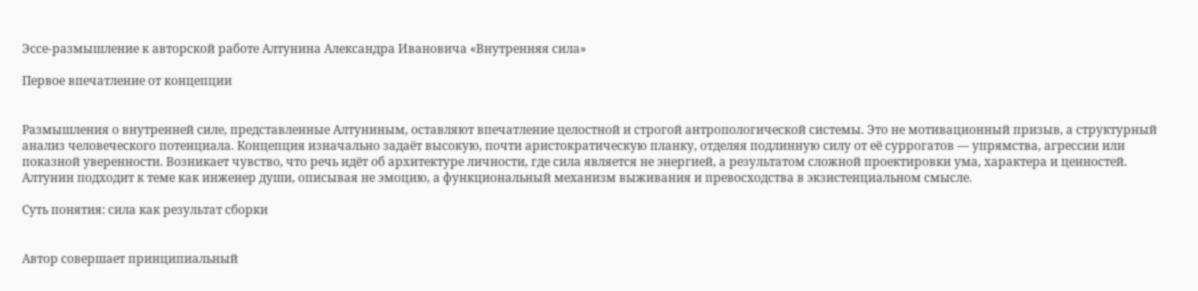Эссе-размышление к авторской работе Алтунина Александра Ивановича «Внутренняя сила»

Первое впечатление от концепции


Размышления о внутренней силе, представленные Алтуниным, оставляют впечатление целостной и строгой антропологической системы. Это не мотивационный призыв, а структурный анализ человеческого потенциала. Концепция изначально задаёт высокую, почти аристократическую планку, отделяя подлинную силу от её суррогатов — упрямства, агрессии или показной уверенности. Возникает чувство, что речь идёт об архитектуре личности, где сила является не энергией, а результатом сложной проектировки ума, характера и ценностей. Алтунин подходит к теме как инженер души, описывая не эмоцию, а функциональный механизм выживания и превосходства в экзистенциальном смысле.

Суть понятия: сила как результат сборки


Автор совершает принципиальный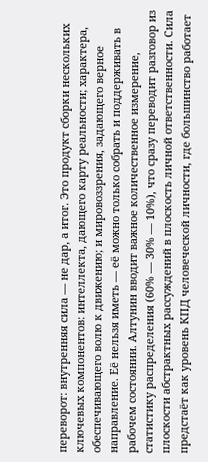переворот: внутренняя сила — не дар, а итог. Это продукт сборки нескольких ключевых компонентов: интеллекта, дающего карту реальности; характера, обеспечивающего волю к движению; и мировоззрения, задающего верное направление. Её нельзя иметь — её можно только собрать и поддерживать в рабочем состоянии. Алтунин вводит важное количественное измерение, статистику распределения (60% — 30% — 10%), что сразу переводит разговор из плоскости абстрактных рассуждений в плоскость личной ответственности. Сила предстаёт как уровень КПД человеческой личности, где большинство работает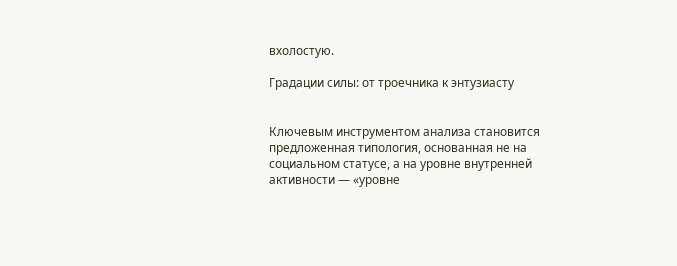вхолостую.

Градации силы: от троечника к энтузиасту


Ключевым инструментом анализа становится предложенная типология, основанная не на социальном статусе, а на уровне внутренней активности — «уровне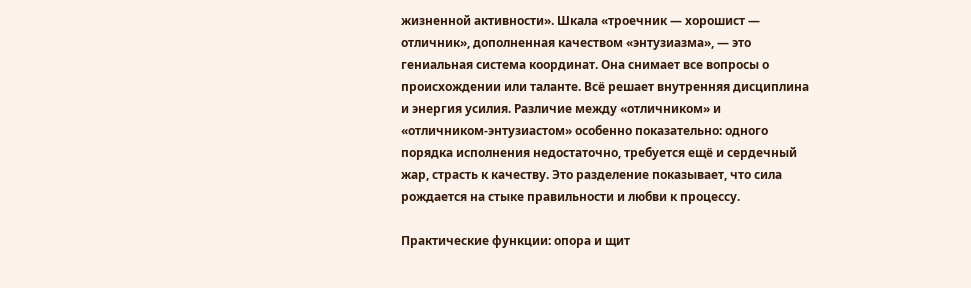жизненной активности». Шкала «троечник — хорошист — отличник», дополненная качеством «энтузиазма», — это гениальная система координат. Она снимает все вопросы о происхождении или таланте. Всё решает внутренняя дисциплина и энергия усилия. Различие между «отличником» и «отличником-энтузиастом» особенно показательно: одного порядка исполнения недостаточно, требуется ещё и сердечный жар, страсть к качеству. Это разделение показывает, что сила рождается на стыке правильности и любви к процессу.

Практические функции: опора и щит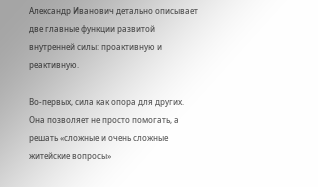Александр Иванович детально описывает две главные функции развитой внутренней силы: проактивную и реактивную.

Во-первых, сила как опора для других. Она позволяет не просто помогать, а решать «сложные и очень сложные житейские вопросы»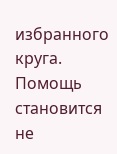избранного круга. Помощь становится не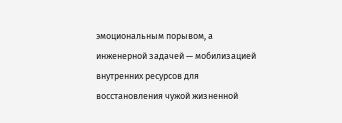эмоциональным порывом, а инженерной задачей — мобилизацией внутренних ресурсов для восстановления чужой жизненной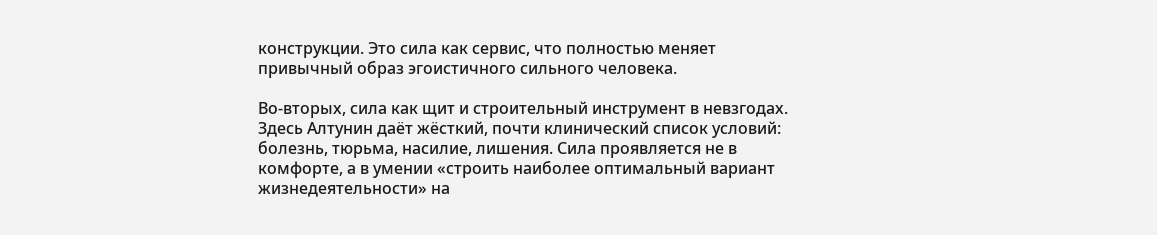конструкции. Это сила как сервис, что полностью меняет привычный образ эгоистичного сильного человека.

Во-вторых, сила как щит и строительный инструмент в невзгодах. Здесь Алтунин даёт жёсткий, почти клинический список условий: болезнь, тюрьма, насилие, лишения. Сила проявляется не в комфорте, а в умении «строить наиболее оптимальный вариант жизнедеятельности» на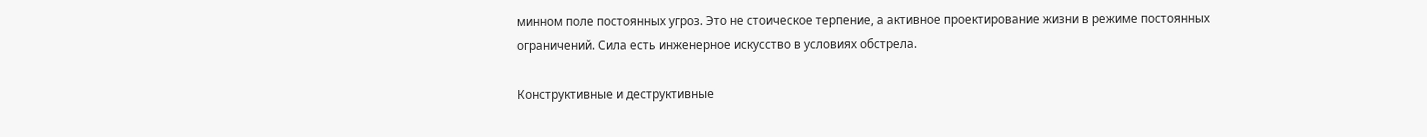минном поле постоянных угроз. Это не стоическое терпение, а активное проектирование жизни в режиме постоянных ограничений. Сила есть инженерное искусство в условиях обстрела.

Конструктивные и деструктивные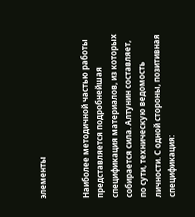элементы


Наиболее методичной частью работы представляется подробнейшая спецификация материалов, из которых собирается сила. Алтунин составляет, по сути, техническую ведомость личности. С одной стороны, позитивная спецификация: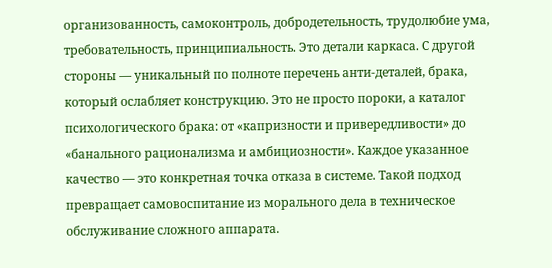организованность, самоконтроль, добродетельность, трудолюбие ума, требовательность, принципиальность. Это детали каркаса. С другой стороны — уникальный по полноте перечень анти-деталей, брака, который ослабляет конструкцию. Это не просто пороки, а каталог психологического брака: от «капризности и привередливости» до «банального рационализма и амбициозности». Каждое указанное качество — это конкретная точка отказа в системе. Такой подход превращает самовоспитание из морального дела в техническое обслуживание сложного аппарата.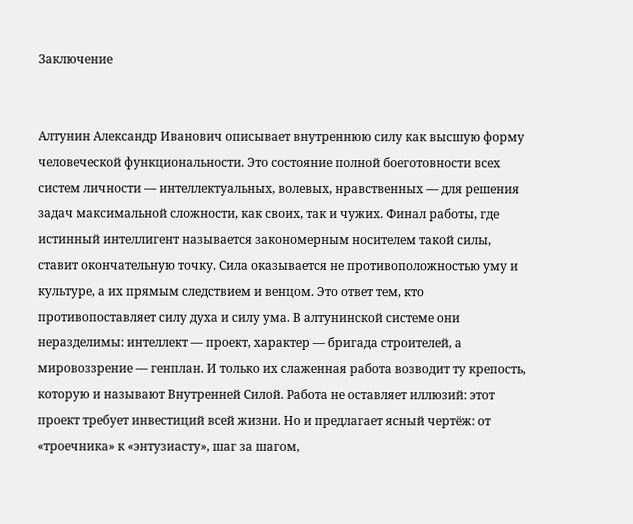Заключение


Алтунин Александр Иванович описывает внутреннюю силу как высшую форму человеческой функциональности. Это состояние полной боеготовности всех систем личности — интеллектуальных, волевых, нравственных — для решения задач максимальной сложности, как своих, так и чужих. Финал работы, где истинный интеллигент называется закономерным носителем такой силы, ставит окончательную точку. Сила оказывается не противоположностью уму и культуре, а их прямым следствием и венцом. Это ответ тем, кто противопоставляет силу духа и силу ума. В алтунинской системе они неразделимы: интеллект — проект, характер — бригада строителей, а мировоззрение — генплан. И только их слаженная работа возводит ту крепость, которую и называют Внутренней Силой. Работа не оставляет иллюзий: этот проект требует инвестиций всей жизни. Но и предлагает ясный чертёж: от «троечника» к «энтузиасту», шаг за шагом,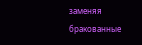заменяя бракованные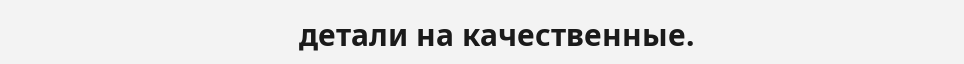детали на качественные.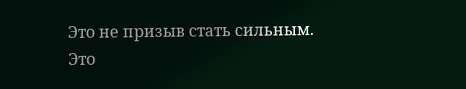Это не призыв стать сильным. Это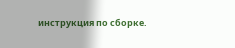инструкция по сборке.